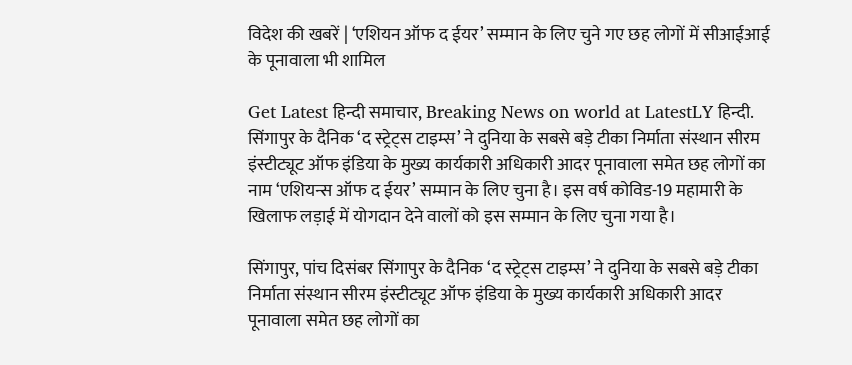विदेश की खबरें | ‘एशियन ऑफ द ईयर’ सम्मान के लिए चुने गए छह लोगों में सीआईआई के पूनावाला भी शामिल

Get Latest हिन्दी समाचार, Breaking News on world at LatestLY हिन्दी. सिंगापुर के दैनिक ‘द स्ट्रेट्स टाइम्स’ ने दुनिया के सबसे बड़े टीका निर्माता संस्थान सीरम इंस्टीट्यूट ऑफ इंडिया के मुख्य कार्यकारी अधिकारी आदर पूनावाला समेत छह लोगों का नाम ‘एशियन्स ऑफ द ईयर’ सम्मान के लिए चुना है। इस वर्ष कोविड-19 महामारी के खिलाफ लड़ाई में योगदान देने वालों को इस सम्मान के लिए चुना गया है।

सिंगापुर, पांच दिसंबर सिंगापुर के दैनिक ‘द स्ट्रेट्स टाइम्स’ ने दुनिया के सबसे बड़े टीका निर्माता संस्थान सीरम इंस्टीट्यूट ऑफ इंडिया के मुख्य कार्यकारी अधिकारी आदर पूनावाला समेत छह लोगों का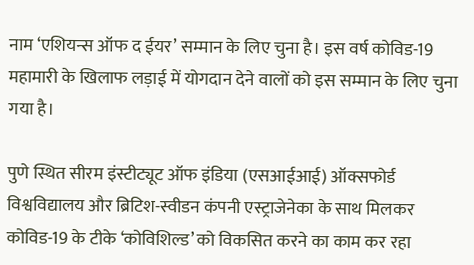नाम ‘एशियन्स ऑफ द ईयर’ सम्मान के लिए चुना है। इस वर्ष कोविड-19 महामारी के खिलाफ लड़ाई में योगदान देने वालों को इस सम्मान के लिए चुना गया है।

पुणे स्थित सीरम इंस्टीट्यूट ऑफ इंडिया (एसआईआई) ऑक्सफोर्ड विश्वविद्यालय और ब्रिटिश-स्वीडन कंपनी एस्ट्राजेनेका के साथ मिलकर कोविड-19 के टीके ‘कोविशिल्ड’ को विकसित करने का काम कर रहा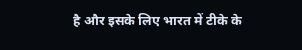है और इसके लिए भारत में टीके के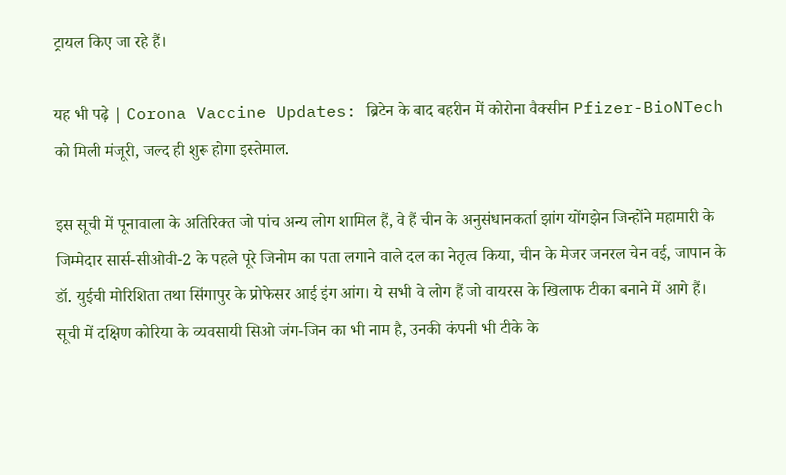ट्रायल किए जा रहे हैं।

यह भी पढ़े | Corona Vaccine Updates: ब्रिटेन के बाद बहरीन में कोरोना वैक्सीन Pfizer-BioNTech को मिली मंजूरी, जल्द ही शुरू होगा इस्तेमाल.

इस सूची में पूनावाला के अतिरिक्त जो पांच अन्य लोग शामिल हैं, वे हैं चीन के अनुसंधानकर्ता झांग योंगझेन जिन्होंने महामारी के जिम्मेदार सार्स-सीओवी-2 के पहले पूरे जिनोम का पता लगाने वाले दल का नेतृत्व किया, चीन के मेजर जनरल चेन वई, जापान के डॉ. युईची मोरिशिता तथा सिंगापुर के प्रोफेसर आई इंग आंग। ये सभी वे लोग हैं जो वायरस के खिलाफ टीका बनाने में आगे हैं। सूची में दक्षिण कोरिया के व्यवसायी सिओ जंग-जिन का भी नाम है, उनकी कंपनी भी टीके के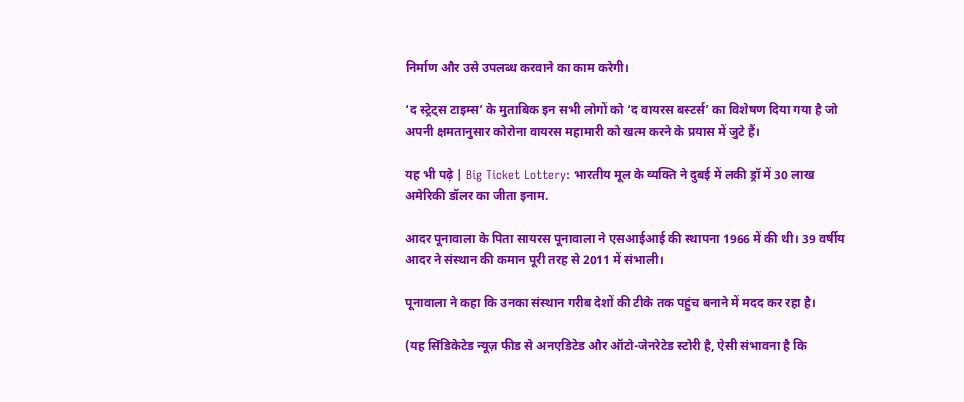निर्माण और उसे उपलब्ध करवाने का काम करेगी।

‘द स्ट्रेट्स टाइम्स’ के मुताबिक इन सभी लोगों को ‘द वायरस बस्टर्स’ का विशेषण दिया गया है जो अपनी क्षमतानुसार कोरोना वायरस महामारी को खत्म करने के प्रयास में जुटे हैं।

यह भी पढ़े | Big Ticket Lottery: भारतीय मूल के व्यक्ति ने दुबई में लकी ड्रॉ में 30 लाख अमेरिकी डॉलर का जीता इनाम.

आदर पूनावाला के पिता सायरस पूनावाला ने एसआईआई की स्थापना 1966 में की थी। 39 वर्षीय आदर ने संस्थान की कमान पूरी तरह से 2011 में संभाली।

पूनावाला ने कहा कि उनका संस्थान गरीब देशों की टीके तक पहुंच बनाने में मदद कर रहा है।

(यह सिंडिकेटेड न्यूज़ फीड से अनएडिटेड और ऑटो-जेनरेटेड स्टोरी है, ऐसी संभावना है कि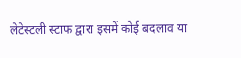लेटेस्टली स्टाफ द्वारा इसमें कोई बदलाव या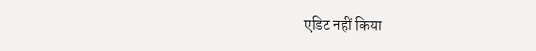एडिट नहीं किया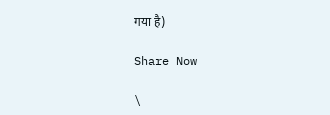गया है)

Share Now

\